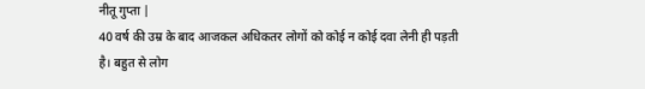नीतू गुप्ता |
40 वर्ष की उम्र के बाद आजकल अधिकतर लोगों को कोई न कोई दवा लेनी ही पड़ती है। बहुत से लोग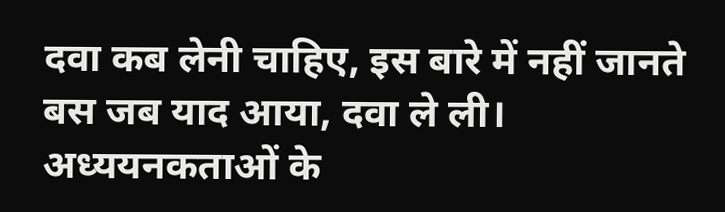दवा कब लेनी चाहिए, इस बारे में नहीं जानते बस जब याद आया, दवा ले ली। अध्ययनकताओं के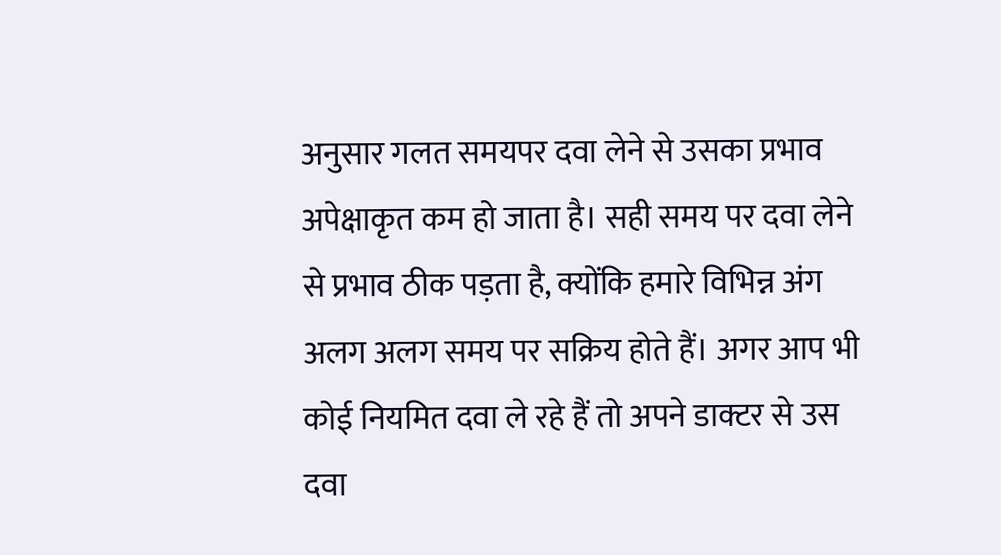अनुसार गलत समयपर दवा लेने से उसका प्रभाव अपेक्षाकृत कम हो जाता है। सही समय पर दवा लेने से प्रभाव ठीक पड़ता है, क्योंकि हमारे विभिन्न अंग अलग अलग समय पर सक्रिय होते हैं। अगर आप भी कोई नियमित दवा ले रहे हैं तो अपने डाक्टर से उस दवा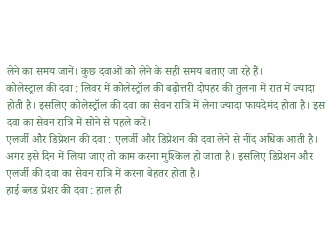लेने का समय जानें। कुछ दवाओं को लेने के सही समय बताए जा रहे हैं।
कोलेस्ट्राल की दवा : लिवर में कोलेस्ट्रॉल की बढ़ोत्तरी दोपहर की तुलना में रात में ज्यादा होती है। इसलिए कोलेस्ट्रॉल की दवा का सेवन रात्रि में लेना ज्यादा फायदेमंद होता है। इस दवा का सेवन रात्रि में सोने से पहले करें।
एलर्जी और डिप्रेशन की दवा : एलर्जी और डिप्रेशन की दवा लेने से नींद अधिक आती है। अगर इसे दिन में लिया जाए तो काम करना मुश्किल हो जाता है। इसलिए डिप्रेशन और एलर्जी की दवा का सेवन रात्रि में करना बेहतर होता है।
हाई ब्लड प्रेशर की दवा : हाल ही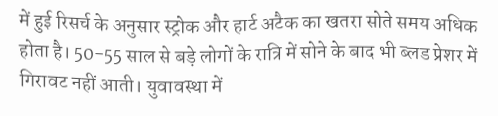में हुई रिसर्च के अनुसार स्ट्रोक और हार्ट अटैक का खतरा सोते समय अधिक होता है। 50-55 साल से बड़े लोगों के रात्रि में सोने के बाद भी ब्लड प्रेशर में गिरावट नहीं आती। युवावस्था में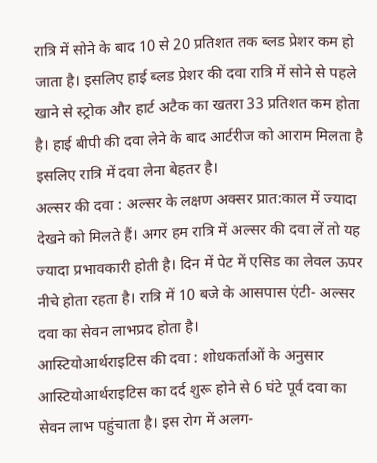रात्रि में सोने के बाद 10 से 20 प्रतिशत तक ब्लड प्रेशर कम हो जाता है। इसलिए हाई ब्लड प्रेशर की दवा रात्रि में सोने से पहले खाने से स्ट्रोक और हार्ट अटैक का खतरा 33 प्रतिशत कम होता है। हाई बीपी की दवा लेने के बाद आर्टरीज को आराम मिलता है इसलिए रात्रि में दवा लेना बेहतर है।
अल्सर की दवा : अल्सर के लक्षण अक्सर प्रात:काल में ज्यादा देखने को मिलते हैं। अगर हम रात्रि में अल्सर की दवा लें तो यह ज्यादा प्रभावकारी होती है। दिन में पेट में एसिड का लेवल ऊपर नीचे होता रहता है। रात्रि में 10 बजे के आसपास एंटी- अल्सर दवा का सेवन लाभप्रद होता है।
आस्टियोआर्थराइटिस की दवा : शोधकर्ताओं के अनुसार आस्टियोआर्थराइटिस का दर्द शुरू होने से 6 घंटे पूर्व दवा का सेवन लाभ पहुंचाता है। इस रोग में अलग-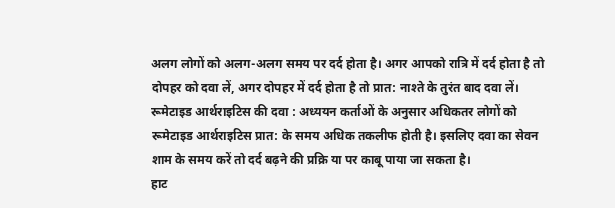अलग लोगों को अलग-अलग समय पर दर्द होता है। अगर आपको रात्रि में दर्द होता है तो दोपहर को दवा लें, अगर दोपहर में दर्द होता है तो प्रात: नाश्ते के तुरंत बाद दवा लें।
रूमेटाइड आर्थराइटिस की दवा : अध्ययन कर्ताओं के अनुसार अधिकतर लोगों को रूमेटाइड आर्थराइटिस प्रात: के समय अधिक तकलीफ होती है। इसलिए दवा का सेवन शाम के समय करें तो दर्द बढ़ने की प्रक्रि या पर काबू पाया जा सकता है।
हाट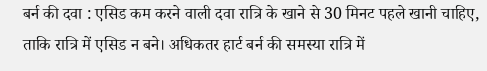बर्न की दवा : एसिड कम करने वाली दवा रात्रि के खाने से 30 मिनट पहले खानी चाहिए, ताकि रात्रि में एसिड न बने। अधिकतर हार्ट बर्न की समस्या रात्रि में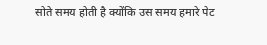सोते समय होती है क्योंकि उस समय हमारे पेट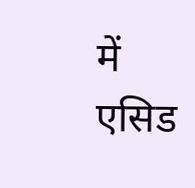में एसिड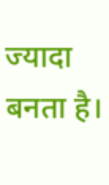ज्यादा बनता है।